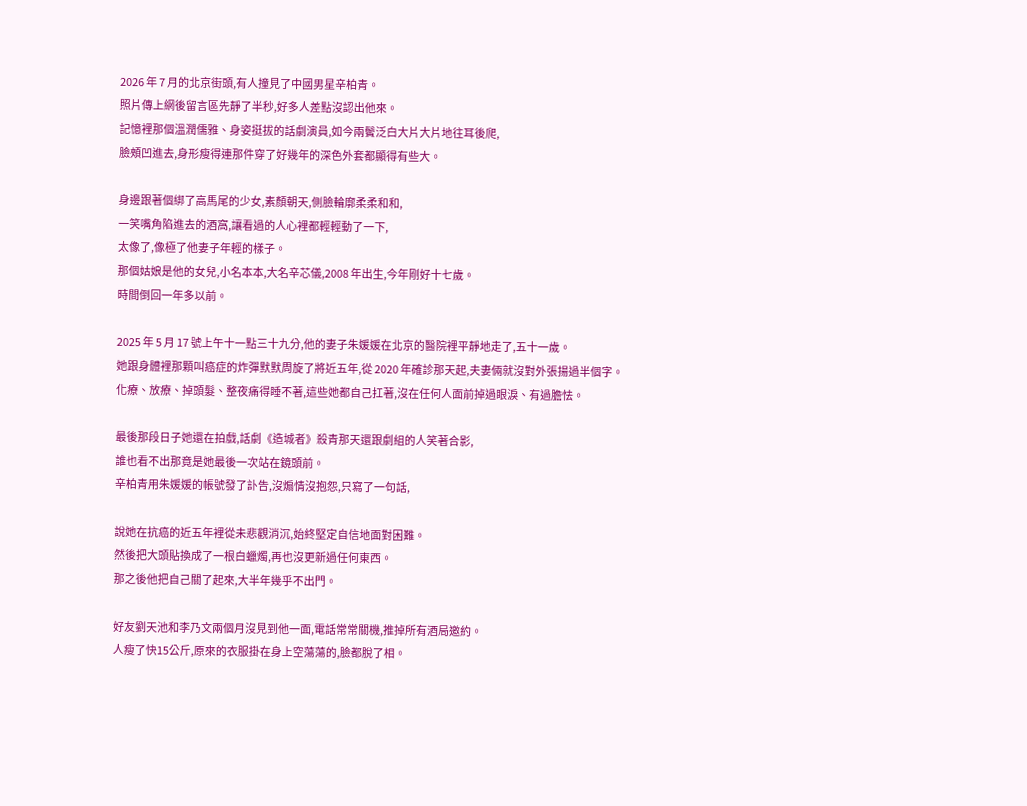2026 年 7 月的北京街頭,有人撞見了中國男星辛柏青。
照片傳上網後留言區先靜了半秒,好多人差點沒認出他來。
記憶裡那個溫潤儒雅、身姿挺拔的話劇演員,如今兩鬢泛白大片大片地往耳後爬,
臉頰凹進去,身形瘦得連那件穿了好幾年的深色外套都顯得有些大。

身邊跟著個綁了高馬尾的少女,素顏朝天,側臉輪廓柔柔和和,
一笑嘴角陷進去的酒窩,讓看過的人心裡都輕輕動了一下,
太像了,像極了他妻子年輕的樣子。
那個姑娘是他的女兒,小名本本,大名辛芯儀,2008 年出生,今年剛好十七歲。
時間倒回一年多以前。

2025 年 5 月 17 號上午十一點三十九分,他的妻子朱媛媛在北京的醫院裡平靜地走了,五十一歲。
她跟身體裡那顆叫癌症的炸彈默默周旋了將近五年,從 2020 年確診那天起,夫妻倆就沒對外張揚過半個字。
化療、放療、掉頭髮、整夜痛得睡不著,這些她都自己扛著,沒在任何人面前掉過眼淚、有過膽怯。

最後那段日子她還在拍戲,話劇《造城者》殺青那天還跟劇組的人笑著合影,
誰也看不出那竟是她最後一次站在鏡頭前。
辛柏青用朱媛媛的帳號發了訃告,沒煽情沒抱怨,只寫了一句話,

說她在抗癌的近五年裡從未悲觀消沉,始終堅定自信地面對困難。
然後把大頭貼換成了一根白蠟燭,再也沒更新過任何東西。
那之後他把自己關了起來,大半年幾乎不出門。

好友劉天池和李乃文兩個月沒見到他一面,電話常常關機,推掉所有酒局邀約。
人瘦了快15公斤,原來的衣服掛在身上空蕩蕩的,臉都脫了相。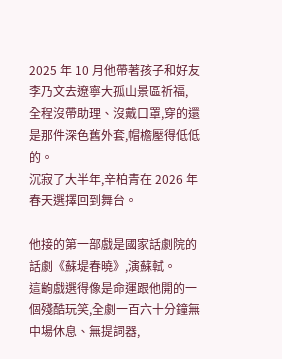2025 年 10 月他帶著孩子和好友李乃文去遼寧大孤山景區祈福,
全程沒帶助理、沒戴口罩,穿的還是那件深色舊外套,帽檐壓得低低的。
沉寂了大半年,辛柏青在 2026 年春天選擇回到舞台。

他接的第一部戲是國家話劇院的話劇《蘇堤春曉》,演蘇軾。
這齣戲選得像是命運跟他開的一個殘酷玩笑,全劇一百六十分鐘無中場休息、無提詞器,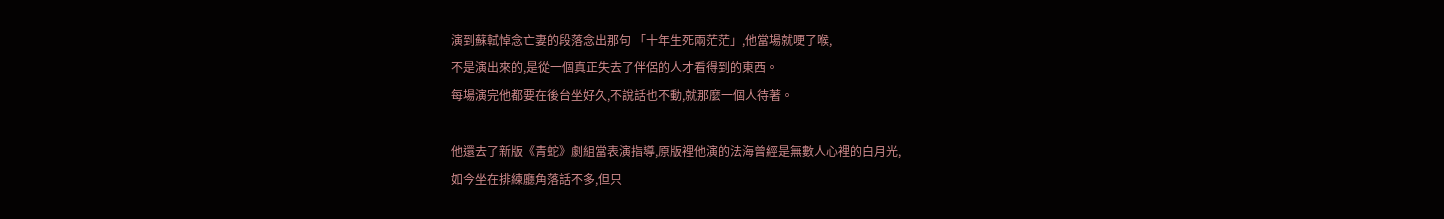演到蘇軾悼念亡妻的段落念出那句 「十年生死兩茫茫」,他當場就哽了喉,
不是演出來的,是從一個真正失去了伴侶的人才看得到的東西。
每場演完他都要在後台坐好久,不說話也不動,就那麼一個人待著。

他還去了新版《青蛇》劇組當表演指導,原版裡他演的法海曾經是無數人心裡的白月光,
如今坐在排練廳角落話不多,但只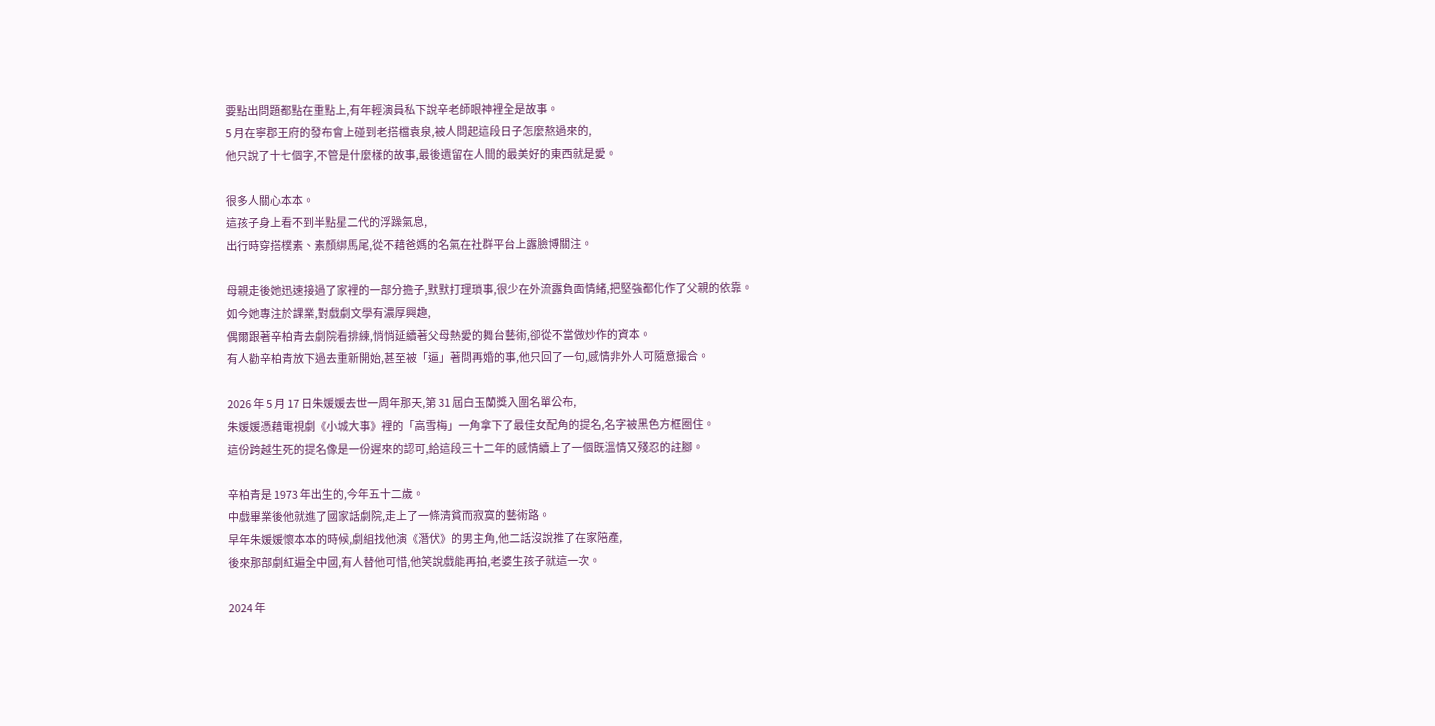要點出問題都點在重點上,有年輕演員私下說辛老師眼神裡全是故事。
5 月在寧郡王府的發布會上碰到老搭檔袁泉,被人問起這段日子怎麼熬過來的,
他只說了十七個字,不管是什麼樣的故事,最後遺留在人間的最美好的東西就是愛。

很多人關心本本。
這孩子身上看不到半點星二代的浮躁氣息,
出行時穿搭樸素、素顏綁馬尾,從不藉爸媽的名氣在社群平台上露臉博關注。

母親走後她迅速接過了家裡的一部分擔子,默默打理瑣事,很少在外流露負面情緒,把堅強都化作了父親的依靠。
如今她專注於課業,對戲劇文學有濃厚興趣,
偶爾跟著辛柏青去劇院看排練,悄悄延續著父母熱愛的舞台藝術,卻從不當做炒作的資本。
有人勸辛柏青放下過去重新開始,甚至被「逼」著問再婚的事,他只回了一句,感情非外人可隨意撮合。

2026 年 5 月 17 日朱媛媛去世一周年那天,第 31 屆白玉蘭獎入圍名單公布,
朱媛媛憑藉電視劇《小城大事》裡的「高雪梅」一角拿下了最佳女配角的提名,名字被黑色方框圈住。
這份跨越生死的提名像是一份遲來的認可,給這段三十二年的感情續上了一個既溫情又殘忍的註腳。

辛柏青是 1973 年出生的,今年五十二歲。
中戲畢業後他就進了國家話劇院,走上了一條清貧而寂寞的藝術路。
早年朱媛媛懷本本的時候,劇組找他演《潛伏》的男主角,他二話沒說推了在家陪產,
後來那部劇紅遍全中國,有人替他可惜,他笑說戲能再拍,老婆生孩子就這一次。

2024 年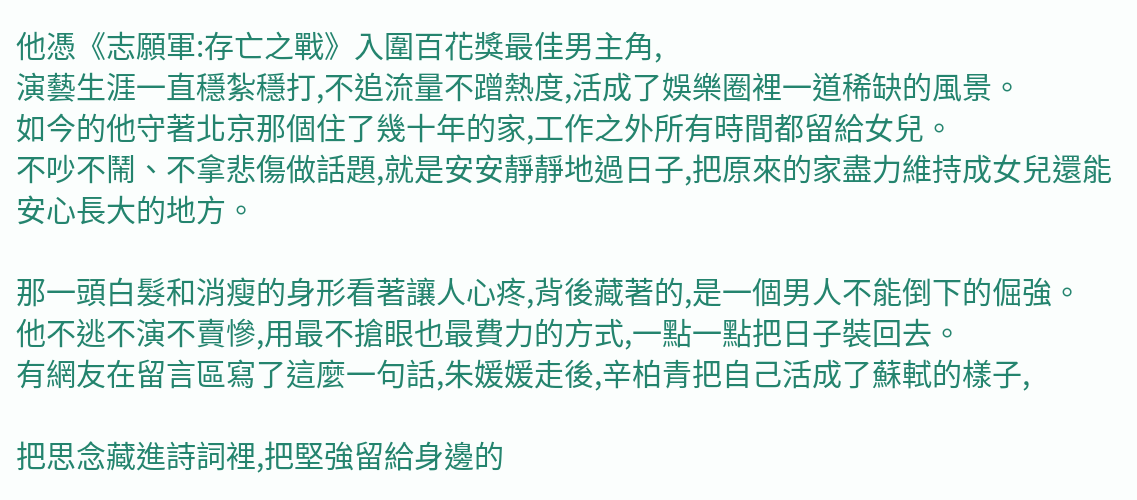他憑《志願軍:存亡之戰》入圍百花獎最佳男主角,
演藝生涯一直穩紮穩打,不追流量不蹭熱度,活成了娛樂圈裡一道稀缺的風景。
如今的他守著北京那個住了幾十年的家,工作之外所有時間都留給女兒。
不吵不鬧、不拿悲傷做話題,就是安安靜靜地過日子,把原來的家盡力維持成女兒還能安心長大的地方。

那一頭白髮和消瘦的身形看著讓人心疼,背後藏著的,是一個男人不能倒下的倔強。
他不逃不演不賣慘,用最不搶眼也最費力的方式,一點一點把日子裝回去。
有網友在留言區寫了這麼一句話,朱媛媛走後,辛柏青把自己活成了蘇軾的樣子,

把思念藏進詩詞裡,把堅強留給身邊的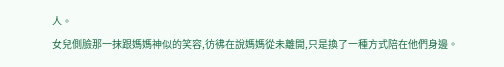人。
女兒側臉那一抹跟媽媽神似的笑容,彷彿在說媽媽從未離開,只是換了一種方式陪在他們身邊。